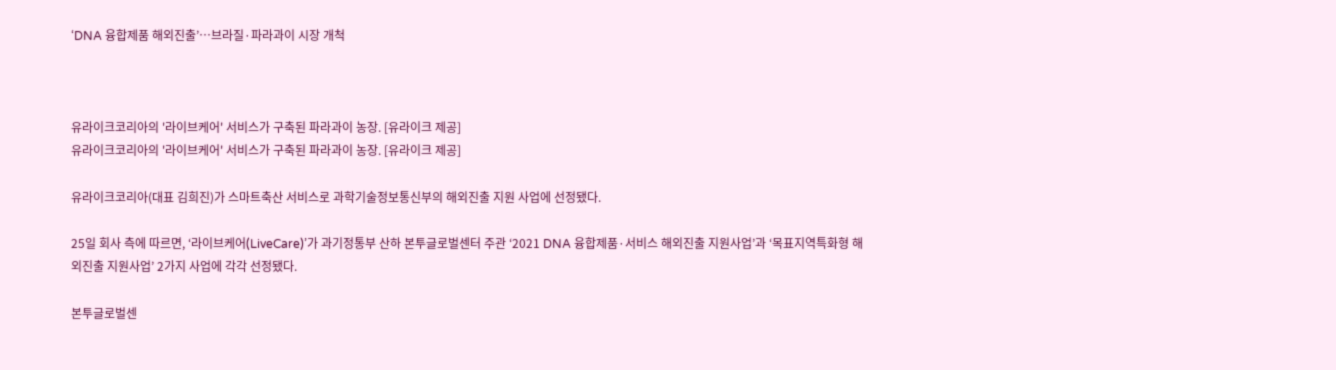‘DNA 융합제품 해외진출’…브라질·파라과이 시장 개척



유라이크코리아의 '라이브케어' 서비스가 구축된 파라과이 농장. [유라이크 제공]
유라이크코리아의 '라이브케어' 서비스가 구축된 파라과이 농장. [유라이크 제공]

유라이크코리아(대표 김희진)가 스마트축산 서비스로 과학기술정보통신부의 해외진출 지원 사업에 선정됐다.

25일 회사 측에 따르면, ‘라이브케어(LiveCare)’가 과기정통부 산하 본투글로벌센터 주관 ‘2021 DNA 융합제품·서비스 해외진출 지원사업’과 ‘목표지역특화형 해외진출 지원사업’ 2가지 사업에 각각 선정됐다.

본투글로벌센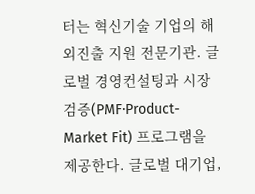터는 혁신기술 기업의 해외진출 지원 전문기관. 글로벌 경영컨설팅과 시장검증(PMF·Product-Market Fit) 프로그램을 제공한다. 글로벌 대기업,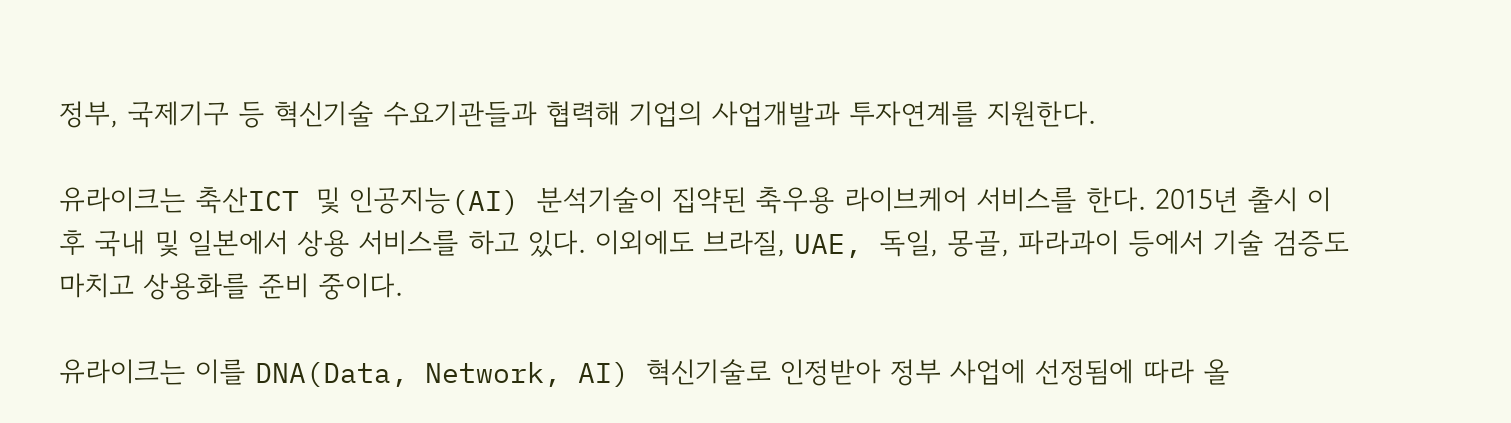정부, 국제기구 등 혁신기술 수요기관들과 협력해 기업의 사업개발과 투자연계를 지원한다.

유라이크는 축산ICT 및 인공지능(AI) 분석기술이 집약된 축우용 라이브케어 서비스를 한다. 2015년 출시 이후 국내 및 일본에서 상용 서비스를 하고 있다. 이외에도 브라질, UAE, 독일, 몽골, 파라과이 등에서 기술 검증도 마치고 상용화를 준비 중이다.

유라이크는 이를 DNA(Data, Network, AI) 혁신기술로 인정받아 정부 사업에 선정됨에 따라 올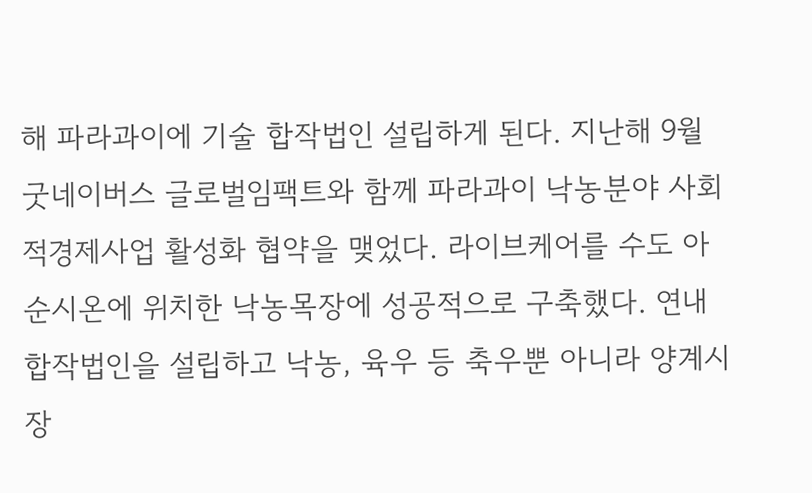해 파라과이에 기술 합작법인 설립하게 된다. 지난해 9월 굿네이버스 글로벌임팩트와 함께 파라과이 낙농분야 사회적경제사업 활성화 협약을 맺었다. 라이브케어를 수도 아순시온에 위치한 낙농목장에 성공적으로 구축했다. 연내 합작법인을 설립하고 낙농, 육우 등 축우뿐 아니라 양계시장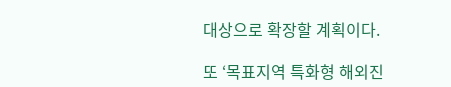대상으로 확장할 계획이다.

또 ‘목표지역 특화형 해외진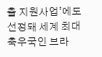출 지원사업’에도 선정돼 세계 최대 축우국인 브라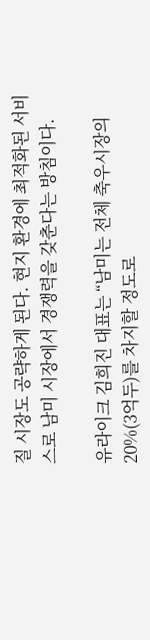질 시장도 공략하게 된다. 현지 환경에 최적화된 서비스로 남미 시장에서 경쟁력을 갖춘다는 방침이다.

유라이크 김희진 대표는 “남미는 전체 축우시장의 20%(3억두)를 차지할 정도로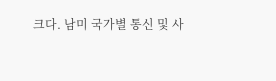크다. 남미 국가별 통신 및 사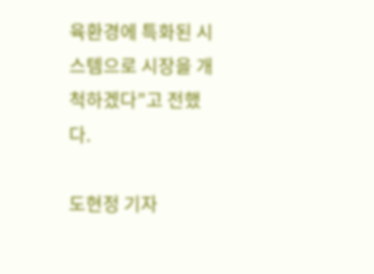육환경에 특화된 시스템으로 시장을 개척하겠다”고 전했다.

도현정 기자